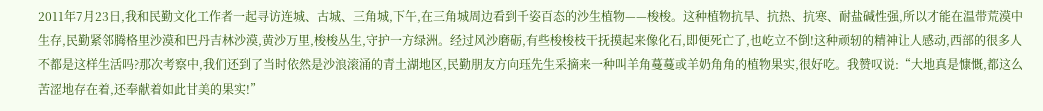2011年7月23日,我和民勤文化工作者一起寻访连城、古城、三角城,下午,在三角城周边看到千姿百态的沙生植物——梭梭。这种植物抗旱、抗热、抗寒、耐盐碱性强,所以才能在温带荒漠中生存,民勤紧邻腾格里沙漠和巴丹吉林沙漠,黄沙万里,梭梭丛生,守护一方绿洲。经过风沙磨砺,有些梭梭枝干抚摸起来像化石,即便死亡了,也屹立不倒!这种顽轫的精神让人感动,西部的很多人不都是这样生活吗?那次考察中,我们还到了当时依然是沙浪滚涌的青土湖地区,民勤朋友方向珏先生采摘来一种叫羊角蔓蔓或羊奶角角的植物果实,很好吃。我赞叹说:“大地真是慷慨,都这么苦涩地存在着,还奉献着如此甘美的果实!”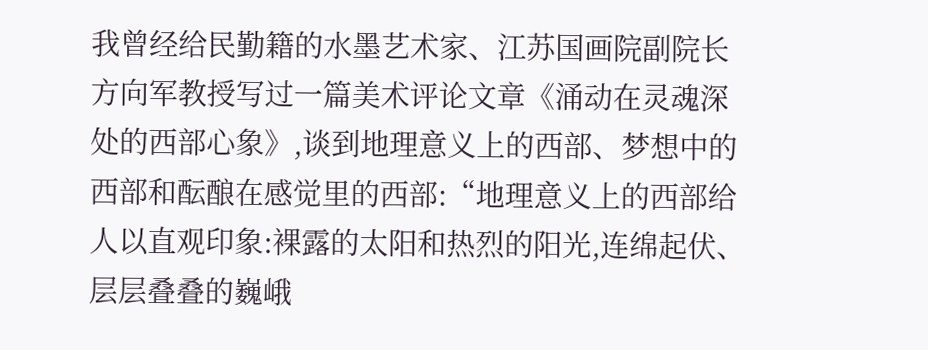我曾经给民勤籍的水墨艺术家、江苏国画院副院长方向军教授写过一篇美术评论文章《涌动在灵魂深处的西部心象》,谈到地理意义上的西部、梦想中的西部和酝酿在感觉里的西部:“地理意义上的西部给人以直观印象:裸露的太阳和热烈的阳光,连绵起伏、层层叠叠的巍峨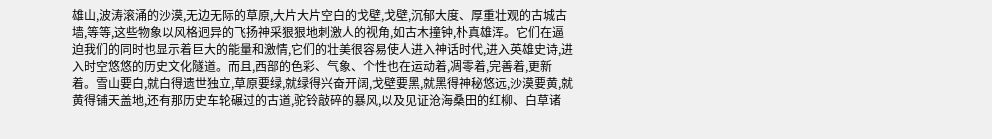雄山,波涛滚涌的沙漠,无边无际的草原,大片大片空白的戈壁,戈壁,沉郁大度、厚重壮观的古城古墙,等等,这些物象以风格迥异的飞扬神采狠狠地刺激人的视角,如古木撞钟,朴真雄浑。它们在逼迫我们的同时也显示着巨大的能量和激情,它们的壮美很容易使人进入神话时代,进入英雄史诗,进入时空悠悠的历史文化隧道。而且,西部的色彩、气象、个性也在运动着,凋零着,完善着,更新着。雪山要白,就白得遗世独立,草原要绿,就绿得兴奋开阔,戈壁要黑,就黑得神秘悠远,沙漠要黄,就黄得铺天盖地,还有那历史车轮碾过的古道,驼铃敲碎的暴风,以及见证沧海桑田的红柳、白草诸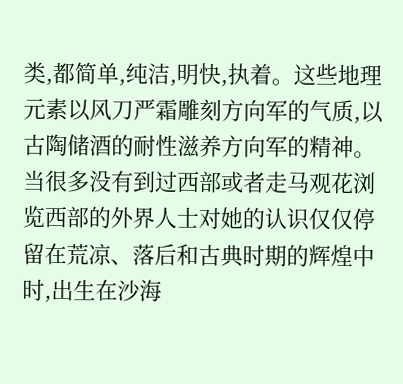类,都简单,纯洁,明快,执着。这些地理元素以风刀严霜雕刻方向军的气质,以古陶储酒的耐性滋养方向军的精神。当很多没有到过西部或者走马观花浏览西部的外界人士对她的认识仅仅停留在荒凉、落后和古典时期的辉煌中时,出生在沙海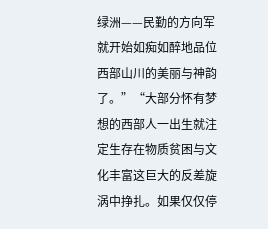绿洲——民勤的方向军就开始如痴如醉地品位西部山川的美丽与神韵了。”“大部分怀有梦想的西部人一出生就注定生存在物质贫困与文化丰富这巨大的反差旋涡中挣扎。如果仅仅停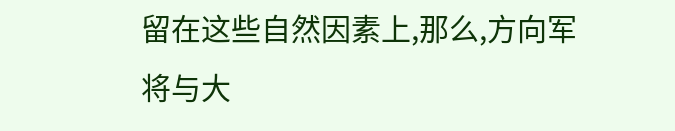留在这些自然因素上,那么,方向军将与大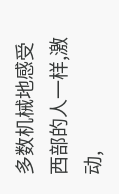多数机械地感受西部的人一样,激动,